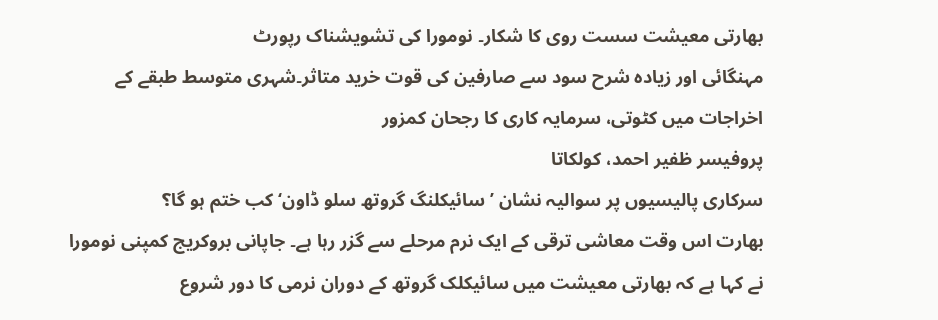بھارتی معیشت سست روی کا شکار۔ نومورا کی تشویشناک رپورٹ
مہنگائی اور زیادہ شرح سود سے صارفین کی قوت خرید متاثر۔شہری متوسط طبقے کے اخراجات میں کٹوتی، سرمایہ کاری کا رجحان کمزور
پروفیسر ظفیر احمد، کولکاتا
سرکاری پالیسیوں پر سوالیہ نشان ’سائیکلنگ گروتھ سلو ڈاون‘ کب ختم ہو گا؟
بھارت اس وقت معاشی ترقی کے ایک نرم مرحلے سے گزر رہا ہے۔ جاپانی بروکریج کمپنی نومورا نے کہا ہے کہ بھارتی معیشت میں سائیکلک گروتھ کے دوران نرمی کا دور شروع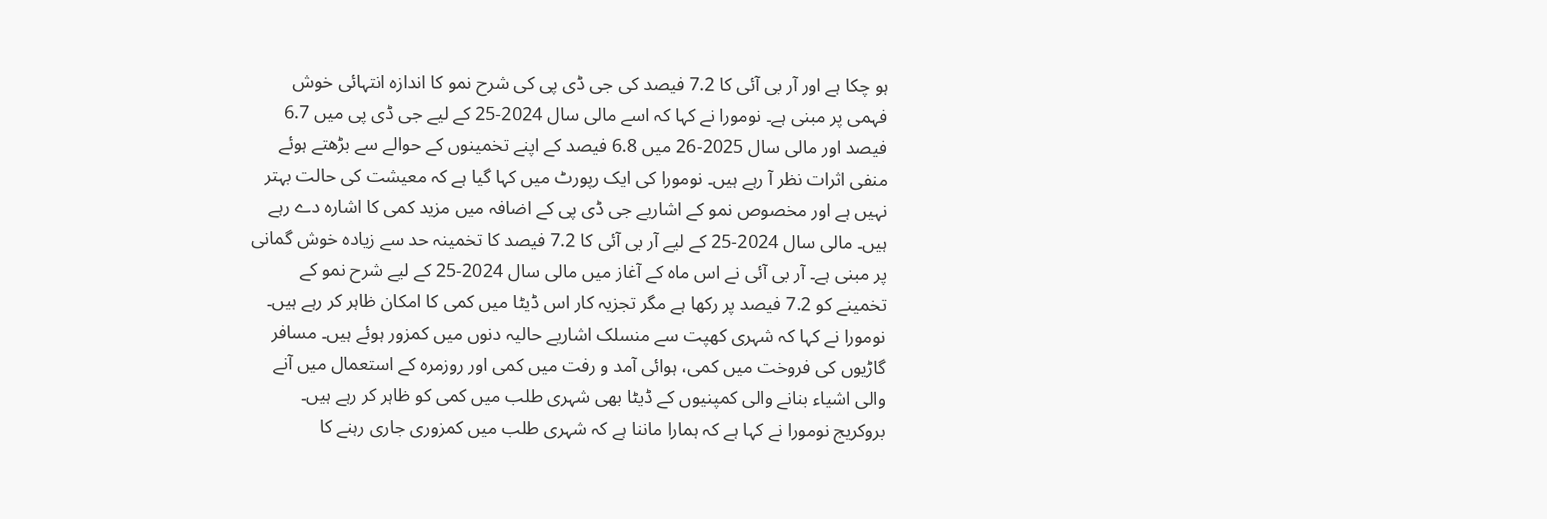ہو چکا ہے اور آر بی آئی کا 7.2 فیصد کی جی ڈی پی کی شرح نمو کا اندازہ انتہائی خوش فہمی پر مبنی ہے۔ نومورا نے کہا کہ اسے مالی سال 2024-25 کے لیے جی ڈی پی میں 6.7 فیصد اور مالی سال 2025-26 میں 6.8 فیصد کے اپنے تخمینوں کے حوالے سے بڑھتے ہوئے منفی اثرات نظر آ رہے ہیں۔ نومورا کی ایک رپورٹ میں کہا گیا ہے کہ معیشت کی حالت بہتر نہیں ہے اور مخصوص نمو کے اشاریے جی ڈی پی کے اضافہ میں مزید کمی کا اشارہ دے رہے ہیں۔ مالی سال 2024-25 کے لیے آر بی آئی کا 7.2 فیصد کا تخمینہ حد سے زیادہ خوش گمانی پر مبنی ہے۔ آر بی آئی نے اس ماہ کے آغاز میں مالی سال 2024-25 کے لیے شرح نمو کے تخمینے کو 7.2 فیصد پر رکھا ہے مگر تجزیہ کار اس ڈیٹا میں کمی کا امکان ظاہر کر رہے ہیں۔ نومورا نے کہا کہ شہری کھپت سے منسلک اشاریے حالیہ دنوں میں کمزور ہوئے ہیں۔ مسافر گاڑیوں کی فروخت میں کمی، ہوائی آمد و رفت میں کمی اور روزمرہ کے استعمال میں آنے والی اشیاء بنانے والی کمپنیوں کے ڈیٹا بھی شہری طلب میں کمی کو ظاہر کر رہے ہیں۔ بروکریج نومورا نے کہا ہے کہ ہمارا ماننا ہے کہ شہری طلب میں کمزوری جاری رہنے کا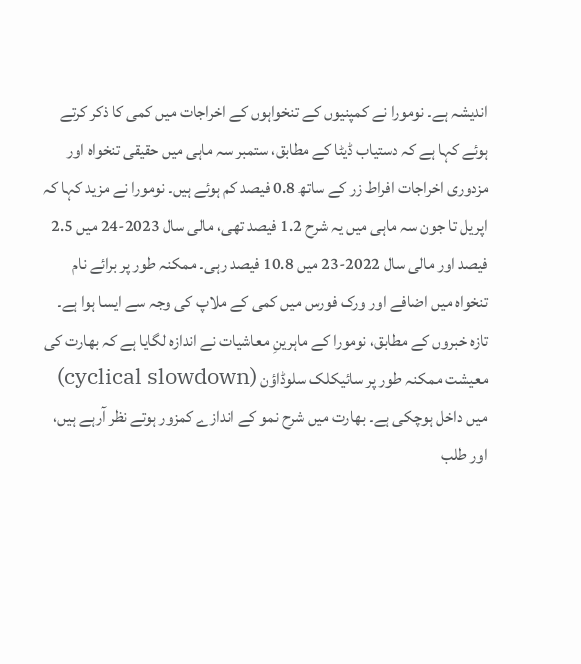اندیشہ ہے۔ نومورا نے کمپنیوں کے تنخواہوں کے اخراجات میں کمی کا ذکر کرتے ہوئے کہا ہے کہ دستیاب ڈیٹا کے مطابق، ستمبر سہ ماہی میں حقیقی تنخواہ اور مزدوری اخراجات افراط زر کے ساتھ 0.8 فیصد کم ہوئے ہیں۔ نومورا نے مزید کہا کہ اپریل تا جون سہ ماہی میں یہ شرح 1.2 فیصد تھی، مالی سال 2023-24 میں 2.5 فیصد اور مالی سال 2022-23 میں 10.8 فیصد رہی۔ ممکنہ طور پر برائے نام تنخواہ میں اضافے اور ورک فورس میں کمی کے ملاپ کی وجہ سے ایسا ہوا ہے۔
تازہ خبروں کے مطابق، نومورا کے ماہرینِ معاشیات نے اندازہ لگایا ہے کہ بھارت کی معیشت ممکنہ طور پر سائیکلک سلوڈاؤن (cyclical slowdown) میں داخل ہوچکی ہے۔ بھارت میں شرح نمو کے اندازے کمزور ہوتے نظر آرہے ہیں، اور طلب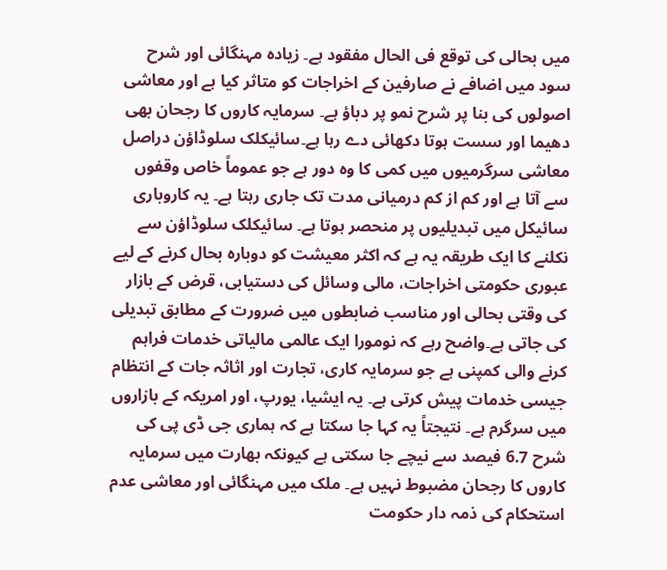میں بحالی کی توقع فی الحال مفقود ہے۔ زیادہ مہنگائی اور شرح سود میں اضافے نے صارفین کے اخراجات کو متاثر کیا ہے اور معاشی اصولوں کی بنا پر شرح نمو پر دباؤ ہے۔ سرمایہ کاروں کا رجحان بھی دھیما اور سست ہوتا دکھائی دے رہا ہے۔سائیکلک سلوڈاؤن دراصل معاشی سرگرمیوں میں کمی کا وہ دور ہے جو عموماً خاص وقفوں سے آتا ہے اور کم از کم درمیانی مدت تک جاری رہتا ہے۔ یہ کاروباری سائیکل میں تبدیلیوں پر منحصر ہوتا ہے۔ سائیکلک سلوڈاؤن سے نکلنے کا ایک طریقہ یہ ہے کہ اکثر معیشت کو دوبارہ بحال کرنے کے لیے عبوری حکومتی اخراجات، مالی وسائل کی دستیابی، قرض کے بازار کی وقتی بحالی اور مناسب ضابطوں میں ضرورت کے مطابق تبدیلی کی جاتی ہے۔واضح رہے کہ نومورا ایک عالمی مالیاتی خدمات فراہم کرنے والی کمپنی ہے جو سرمایہ کاری، تجارت اور اثاثہ جات کے انتظام جیسی خدمات پیش کرتی ہے۔ یہ ایشیا، یورپ، اور امریکہ کے بازاروں میں سرگرم ہے۔ نتیجتاً یہ کہا جا سکتا ہے کہ ہماری جی ڈی پی کی شرح 6.7 فیصد سے نیچے جا سکتی ہے کیونکہ بھارت میں سرمایہ کاروں کا رجحان مضبوط نہیں ہے۔ ملک میں مہنگائی اور معاشی عدم استحکام کی ذمہ دار حکومت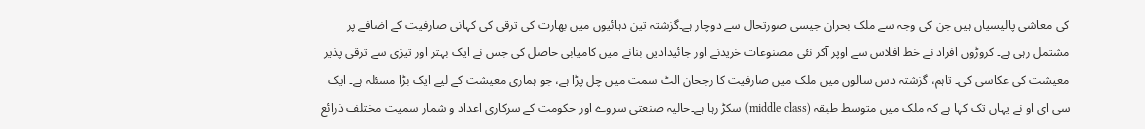کی معاشی پالیسیاں ہیں جن کی وجہ سے ملک بحران جیسی صورتحال سے دوچار ہے۔گزشتہ تین دہائیوں میں بھارت کی ترقی کی کہانی صارفیت کے اضافے پر مشتمل رہی ہے۔ کروڑوں افراد نے خط افلاس سے اوپر آکر نئی مصنوعات خریدنے اور جائیدادیں بنانے میں کامیابی حاصل کی جس نے ایک بہتر اور تیزی سے ترقی پذیر معیشت کی عکاسی کی۔ تاہم، گزشتہ دس سالوں میں ملک میں صارفیت کا رجحان الٹ سمت میں چل پڑا ہے، جو ہماری معیشت کے لیے ایک بڑا مسئلہ ہے۔ ایک سی ای او نے یہاں تک کہا ہے کہ ملک میں متوسط طبقہ (middle class) سکڑ رہا ہے۔حالیہ صنعتی سروے اور حکومت کے سرکاری اعداد و شمار سمیت مختلف ذرائع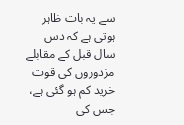سے یہ بات ظاہر ہوتی ہے کہ دس سال قبل کے مقابلے مزدوروں کی قوت خرید کم ہو گئی ہے، جس کی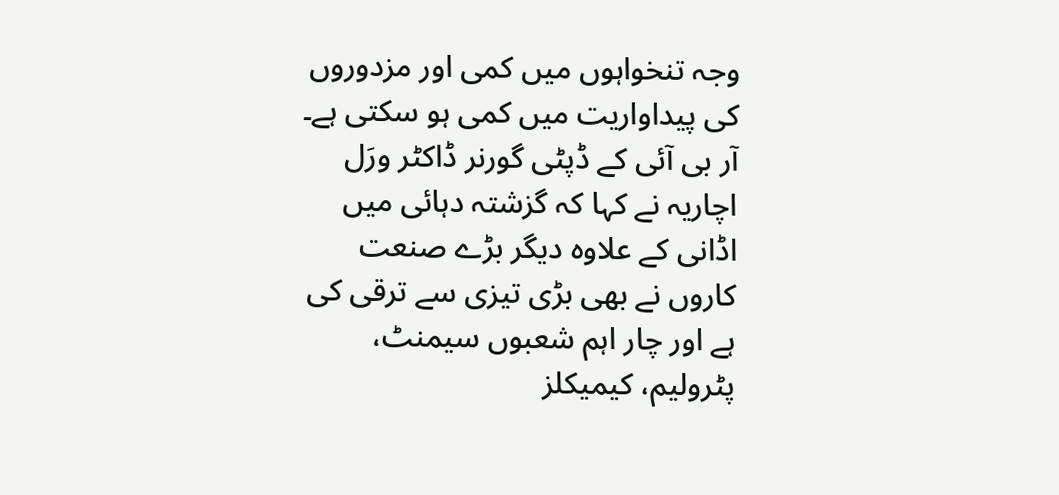وجہ تنخواہوں میں کمی اور مزدوروں کی پیداواریت میں کمی ہو سکتی ہے۔ آر بی آئی کے ڈپٹی گورنر ڈاکٹر ورَل اچاریہ نے کہا کہ گزشتہ دہائی میں اڈانی کے علاوہ دیگر بڑے صنعت کاروں نے بھی بڑی تیزی سے ترقی کی ہے اور چار اہم شعبوں سیمنٹ، پٹرولیم، کیمیکلز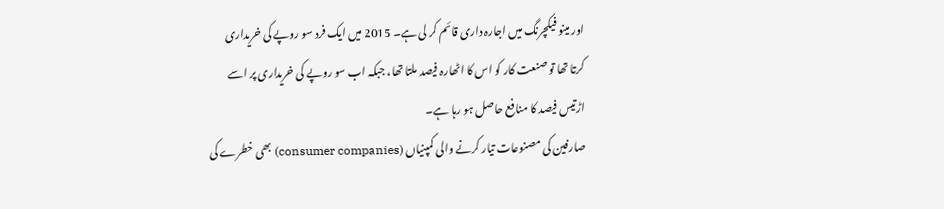اور مینو فیکچرنگ میں اجارہ داری قائم کر لی ہے۔ 2015 میں ایک فرد سو روپے کی خریداری کرتا تھا تو صنعت کار کو اس کا اٹھارہ فیصد ملتا تھا، جبکہ اب سو روپے کی خریداری پر اسے اڑتیس فیصد کا منافع حاصل ہو رہا ہے۔
صارفین کی مصنوعات تیار کرنے والی کمپنیاں (consumer companies) بھی خطرے کی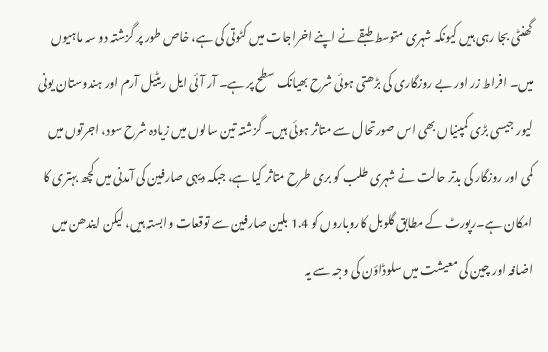گھنٹی بجا رہی ہیں کیونکہ شہری متوسط طبقے نے اپنے اخراجات میں کٹوتی کی ہے، خاص طور پر گزشتہ دو سہ ماہیوں میں۔ افراط زر اور بے روزگاری کی بڑھتی ہوئی شرح بھیانک سطح پر ہے۔ آر آئی ایل ریٹیل آرم اور ہندوستان یونی لیور جیسی بڑی کمپنیاں بھی اس صورتحال سے متاثر ہوئی ہیں۔ گزشتہ تین سالوں میں زیادہ شرح سود، اجرتوں میں کمی اور روزگار کی بدتر حالت نے شہری طلب کو بری طرح متاثر کیا ہے، جبکہ دیہی صارفین کی آمدنی میں کچھ بہتری کا امکان ہے۔رپورٹ کے مطابق گلوبل کاروباروں کو 1.4 بلین صارفین سے توقعات وابستہ ہیں، لیکن ایندھن میں اضافہ اور چین کی معیشت میں سلوڈاؤن کی وجہ سے یہ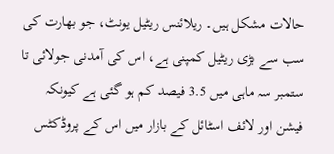حالات مشکل ہیں۔ ریلائنس ریٹیل یونٹ، جو بھارت کی سب سے بڑی ریٹیل کمپنی ہے، اس کی آمدنی جولائی تا ستمبر سہ ماہی میں 3.5 فیصد کم ہو گئی ہے کیونکہ فیشن اور لائف اسٹائل کے بازار میں اس کے پروڈکٹس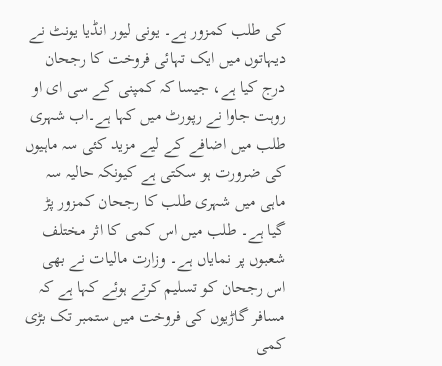کی طلب کمزور ہے۔ یونی لیور انڈیا یونٹ نے دیہاتوں میں ایک تہائی فروخت کا رجحان درج کیا ہے، جیسا کہ کمپنی کے سی ای او روہت جاوا نے رپورٹ میں کہا ہے۔اب شہری طلب میں اضافے کے لیے مزید کئی سہ ماہیوں کی ضرورت ہو سکتی ہے کیونکہ حالیہ سہ ماہی میں شہری طلب کا رجحان کمزور پڑ گیا ہے۔ طلب میں اس کمی کا اثر مختلف شعبوں پر نمایاں ہے۔ وزارت مالیات نے بھی اس رجحان کو تسلیم کرتے ہوئے کہا ہے کہ مسافر گاڑیوں کی فروخت میں ستمبر تک بڑی کمی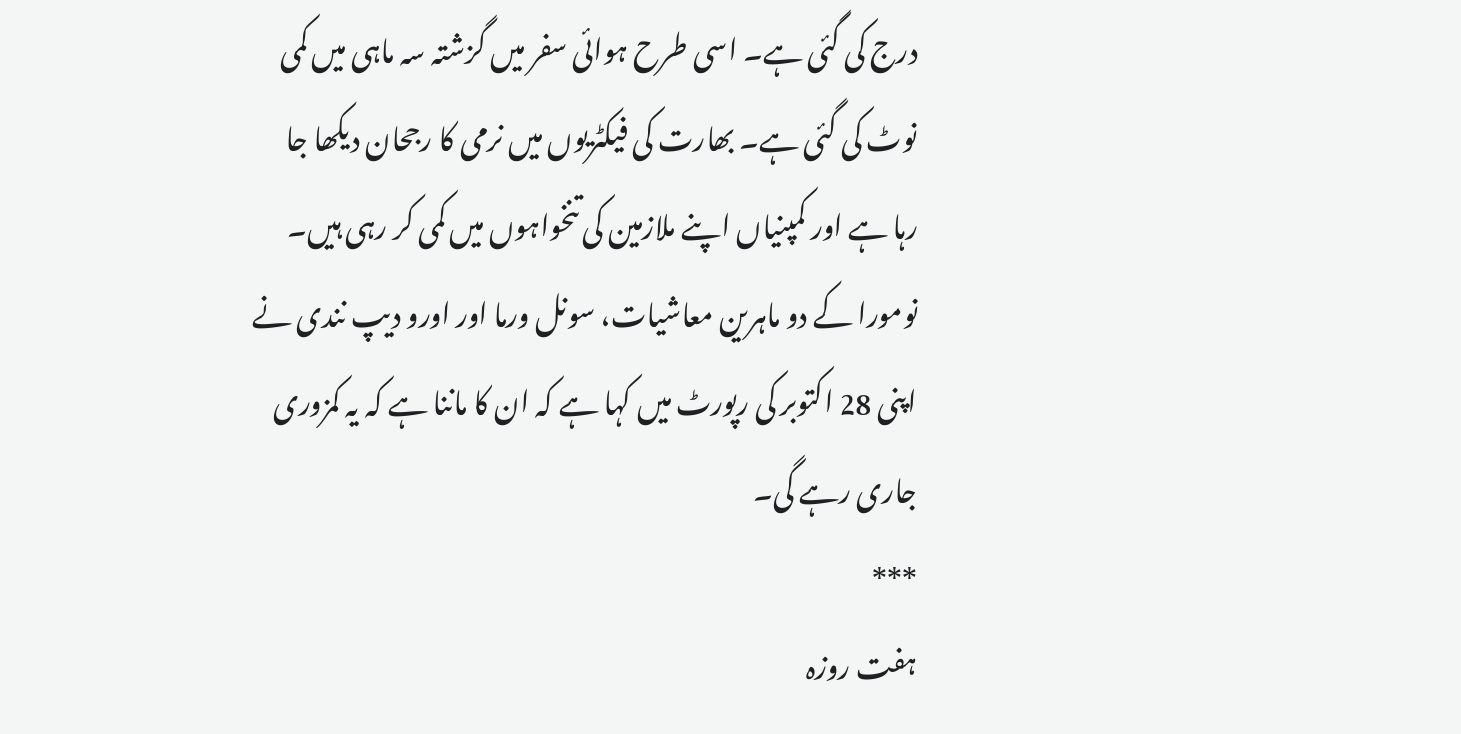درج کی گئی ہے۔ اسی طرح ہوائی سفر میں گزشتہ سہ ماہی میں کمی نوٹ کی گئی ہے۔ بھارت کی فیکٹریوں میں نرمی کا رجحان دیکھا جا رہا ہے اور کمپنیاں اپنے ملازمین کی تنخواہوں میں کمی کر رہی ہیں۔ نومورا کے دو ماہرین معاشیات، سونل ورما اور اورو دیپ نندی نے اپنی 28 اکتوبر کی رپورٹ میں کہا ہے کہ ان کا ماننا ہے کہ یہ کمزوری جاری رہے گی۔
***
ہفت روزہ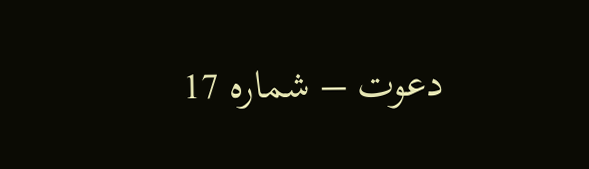دعوت – شمارہ 17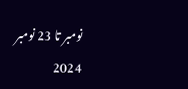نومبر تا 23 نومبر 2024